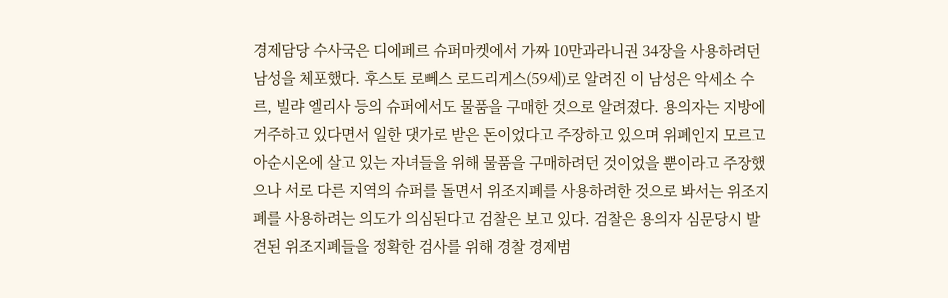경제담당 수사국은 디에페르 슈퍼마켓에서 가짜 10만과라니권 34장을 사용하려던 남성을 체포했다. 후스토 로뻬스 로드리게스(59세)로 알려진 이 남성은 악세소 수르, 빌랴 엘리사 등의 슈퍼에서도 물품을 구매한 것으로 알려졌다. 용의자는 지방에 거주하고 있다면서 일한 댓가로 받은 돈이었다고 주장하고 있으며 위폐인지 모르고 아순시온에 살고 있는 자녀들을 위해 물품을 구매하려던 것이었을 뿐이라고 주장했으나 서로 다른 지역의 슈퍼를 돌면서 위조지폐를 사용하려한 것으로 봐서는 위조지폐를 사용하려는 의도가 의심된다고 검찰은 보고 있다. 검찰은 용의자 심문당시 발견된 위조지폐들을 정확한 검사를 위해 경찰 경제범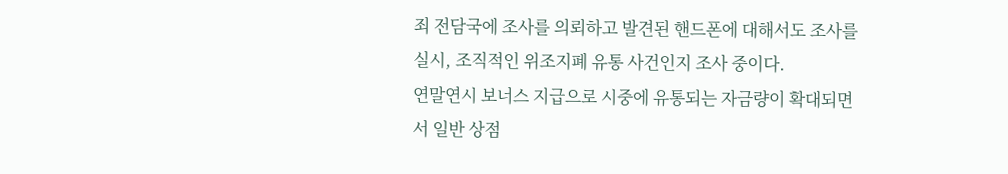죄 전담국에 조사를 의뢰하고 발견된 핸드폰에 대해서도 조사를 실시, 조직적인 위조지폐 유통 사건인지 조사 중이다.
연말연시 보너스 지급으로 시중에 유통되는 자금량이 확대되면서 일반 상점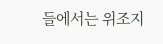들에서는 위조지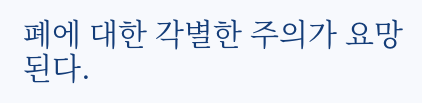폐에 대한 각별한 주의가 요망된다.